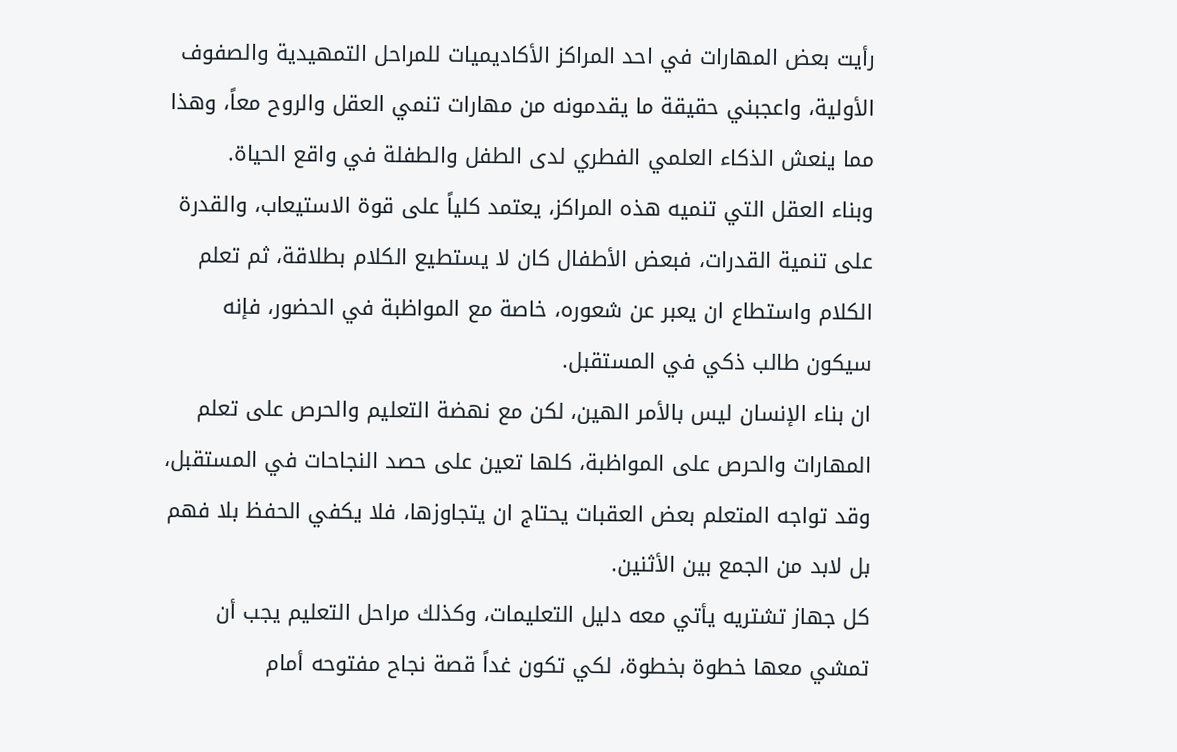رأيت بعض المهارات في احد المراكز الأكاديميات للمراحل التمهيدية والصفوف الأولية، واعجبني حقيقة ما يقدمونه من مهارات تنمي العقل والروح معاً، وهذا مما ينعش الذكاء العلمي الفطري لدى الطفل والطفلة في واقع الحياة.
وبناء العقل التي تنميه هذه المراكز، يعتمد كلياً على قوة الاستيعاب، والقدرة على تنمية القدرات، فبعض الأطفال كان لا يستطيع الكلام بطلاقة، ثم تعلم الكلام واستطاع ان يعبر عن شعوره، خاصة مع المواظبة في الحضور، فإنه سيكون طالب ذكي في المستقبل.
ان بناء الإنسان ليس بالأمر الهين، لكن مع نهضة التعليم والحرص على تعلم المهارات والحرص على المواظبة، كلها تعين على حصد النجاحات في المستقبل، وقد تواجه المتعلم بعض العقبات يحتاج ان يتجاوزها، فلا يكفي الحفظ بلا فهم بل لابد من الجمع بين الأثنين.
كل جهاز تشتريه يأتي معه دليل التعليمات، وكذلك مراحل التعليم يجب أن تمشي معها خطوة بخطوة، لكي تكون غداً قصة نجاح مفتوحه أمام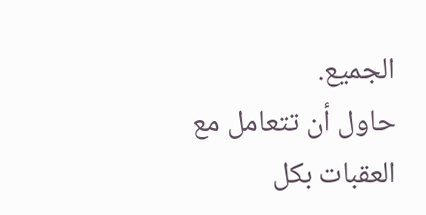الجميع.
حاول أن تتعامل مع العقبات بكل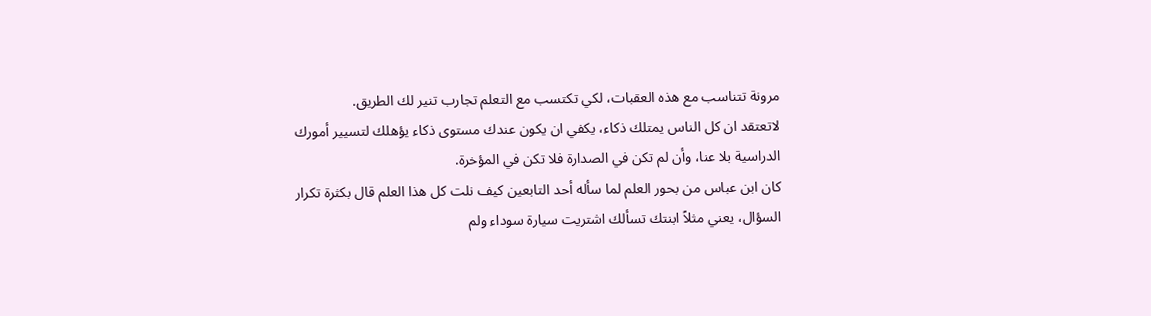مرونة تتناسب مع هذه العقبات، لكي تكتسب مع التعلم تجارب تنير لك الطريق.
لاتعتقد ان كل الناس يمتلك ذكاء، يكفي ان يكون عندك مستوى ذكاء يؤهلك لتسيير أمورك الدراسية بلا عنا، وأن لم تكن في الصدارة فلا تكن في المؤخرة.
كان ابن عباس من بحور العلم لما سأله أحد التابعين كيف نلت كل هذا العلم قال بكثرة تكرار السؤال، يعني مثلاً ابنتك تسألك اشتريت سيارة سوداء ولم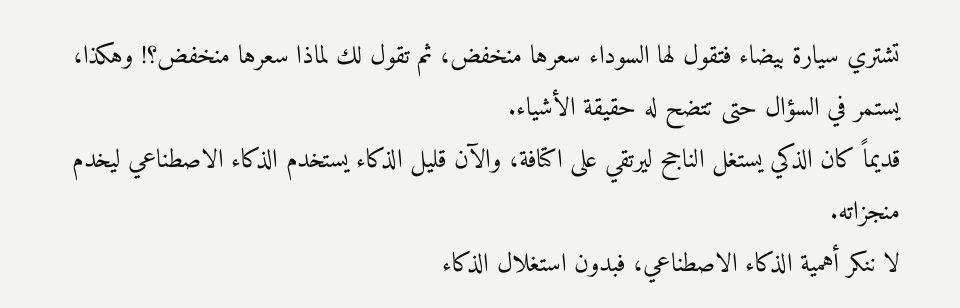تشتري سيارة بيضاء فتقول لها السوداء سعرها منخفض، ثم تقول لك لماذا سعرها منخفض؟! وهكذا، يستمر في السؤال حتى تتضح له حقيقة الأشياء.
قديماً كان الذكي يستغل الناجح ليرتقي على اكتافة، والآن قليل الذكاء يستخدم الذكاء الاصطناعي ليخدم منجزاته.
لا ننكر أهمية الذكاء الاصطناعي، فبدون استغلال الذكاء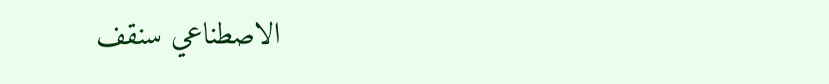الاصطناعي سنقف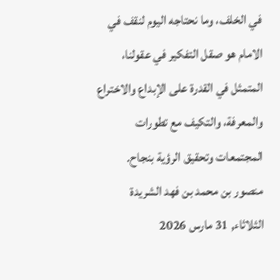في الخلف، وما نحتاجه اليوم لنقف في الامام هو صقل التفكير في عقولنا، المتمثل في القدرة على الإبداع والاختراع والمعرفة، والتكيف مع تطورات المجتمعات وتحقيق الرؤية بنجاح.
منصور بن محمد بن فهد الشريدة
الثلاثاء, 31 مارس 2026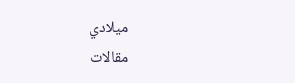ميلادي
مقالات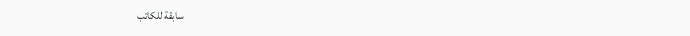سابقة للكاتب